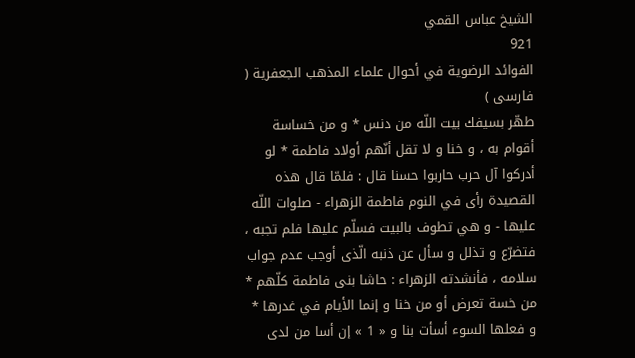الشيخ عباس القمي
921
الفوائد الرضوية في أحوال علماء المذهب الجعفرية ( فارسى )
طهّر بسيفك بيت اللّه من دنس * و من خساسة أقوام به ، و خنا و لا تقل أنّهم أولاد فاطمة * لو أدركوا آل حرب حاربوا حسنا قال : فلمّا قال هذه القصيدة رأى في النوم فاطمة الزهراء - صلوات اللّه عليها - و هي تطوف بالبيت فسلّم عليها فلم تجبه ، فتضرّع و تذلل و سأل عن ذنبه الّذى أوجب عدم جواب سلامه ، فأنشدته الزهراء : حاشا بنى فاطمة كلّهم * من خسة تعرض أو من خنا و إنما الأيام في غدرها * و فعلها السوء أسأت بنا و « 1 » إن أسا من لدى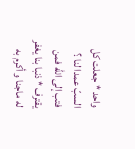واحد * جعلت كل السبّ عمدا لنا ؟ فتب إلى اللّه فمن يقترف * ذنبا بنا يغفر له ماجنا و أكرم به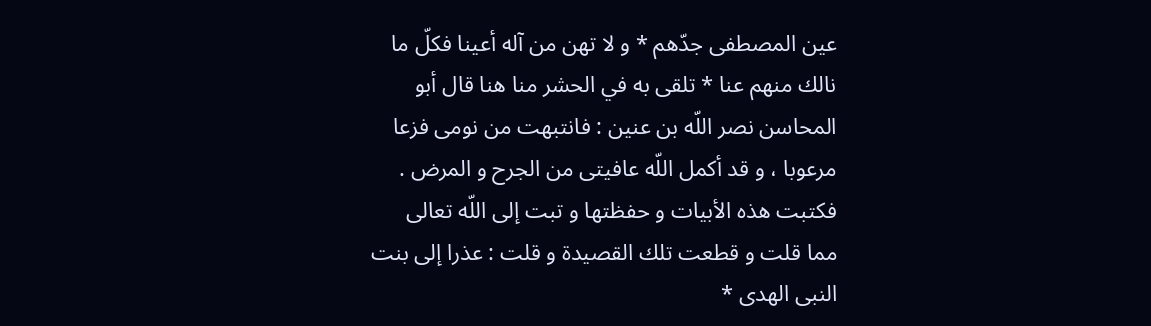عين المصطفى جدّهم * و لا تهن من آله أعينا فكلّ ما نالك منهم عنا * تلقى به في الحشر منا هنا قال أبو المحاسن نصر اللّه بن عنين : فانتبهت من نومى فزعا مرعوبا ، و قد أكمل اللّه عافيتى من الجرح و المرض . فكتبت هذه الأبيات و حفظتها و تبت إلى اللّه تعالى مما قلت و قطعت تلك القصيدة و قلت : عذرا إلى بنت النبى الهدى *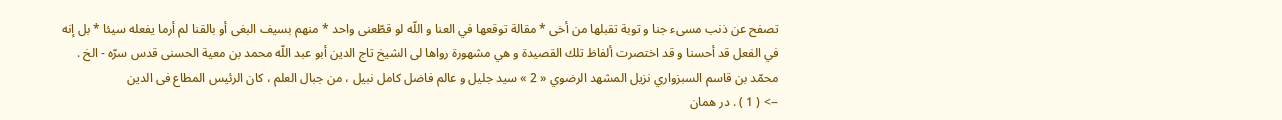تصفح عن ذنب مسىء جنا و توبة تقبلها من أخى * مقالة توقعها في العنا و اللّه لو قطّعنى واحد * منهم بسيف البغى أو بالقنا لم أرما يفعله سيئا * بل إنه في الفعل قد أحسنا و قد اختصرت ألفاظ تلك القصيدة و هي مشهورة رواها لى الشيخ تاج الدين أبو عبد اللّه محمد بن معية الحسنى قدس سرّه - الخ . محمّد بن قاسم السبزواري نزيل المشهد الرضوي « 2 » سيد جليل و عالم فاضل كامل نبيل ، من جبال العلم ، كان الرئيس المطاع فى الدين
--> ( 1 ) . در همان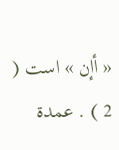« أإن » است ( 2 ) . عمدة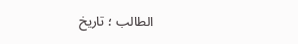الطالب ؛ تاريخ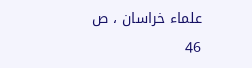علماء خراسان ، ص 46